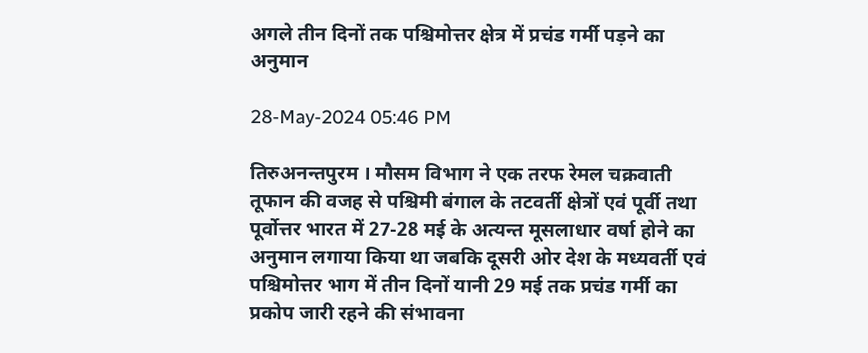अगले तीन दिनों तक पश्चिमोत्तर क्षेत्र में प्रचंड गर्मी पड़ने का अनुमान

28-May-2024 05:46 PM

तिरुअनन्तपुरम । मौसम विभाग ने एक तरफ रेमल चक्रवाती तूफान की वजह से पश्चिमी बंगाल के तटवर्ती क्षेत्रों एवं पूर्वी तथा पूर्वोत्तर भारत में 27-28 मई के अत्यन्त मूसलाधार वर्षा होने का अनुमान लगाया किया था जबकि दूसरी ओर देश के मध्यवर्ती एवं पश्चिमोत्तर भाग में तीन दिनों यानी 29 मई तक प्रचंड गर्मी का प्रकोप जारी रहने की संभावना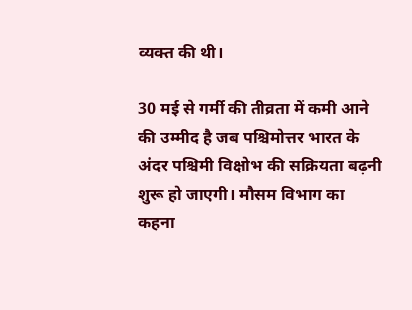व्यक्त की थी।

30 मई से गर्मी की तीव्रता में कमी आने की उम्मीद है जब पश्चिमोत्तर भारत के अंदर पश्चिमी विक्षोभ की सक्रियता बढ़नी शुरू हो जाएगी। मौसम विभाग का कहना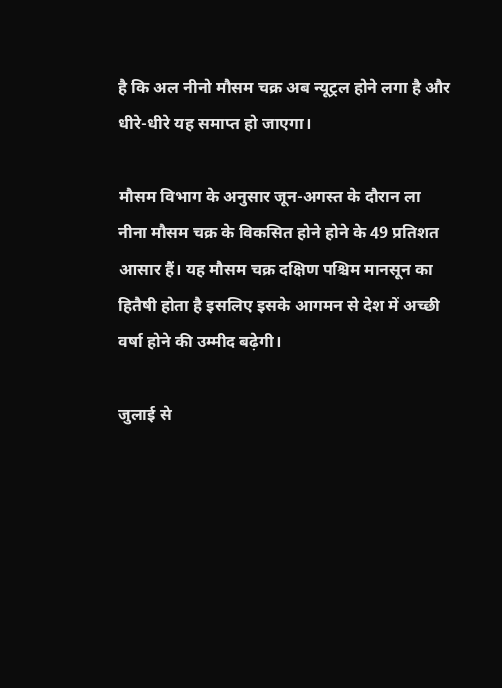है कि अल नीनो मौसम चक्र अब न्यूट्रल होने लगा है और धीरे-धीरे यह समाप्त हो जाएगा।

मौसम विभाग के अनुसार जून-अगस्त के दौरान ला नीना मौसम चक्र के विकसित होने होने के 49 प्रतिशत आसार हैं। यह मौसम चक्र दक्षिण पश्चिम मानसून का हितैषी होता है इसलिए इसके आगमन से देश में अच्छी वर्षा होने की उम्मीद बढ़ेगी।

जुलाई से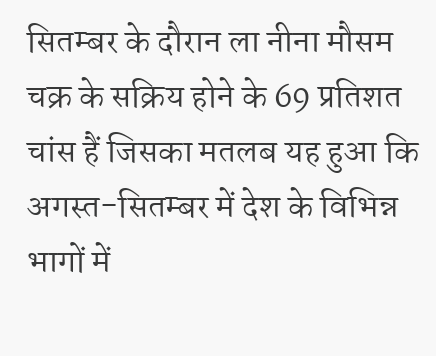सितम्बर के दौरान ला नीना मौसम चक्र के सक्रिय होने के 69 प्रतिशत चांस हैं जिसका मतलब यह हुआ कि अगस्त-सितम्बर में देश के विभिन्न भागों में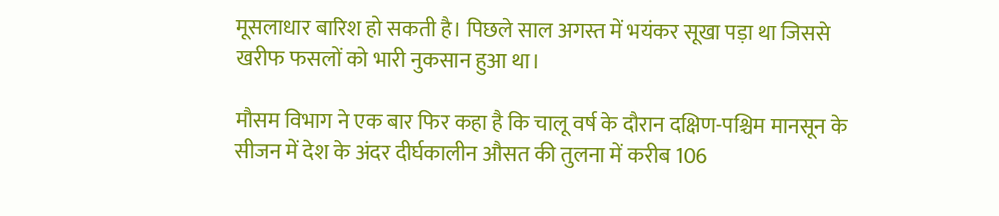मूसलाधार बारिश हो सकती है। पिछले साल अगस्त में भयंकर सूखा पड़ा था जिससे खरीफ फसलों को भारी नुकसान हुआ था।

मौसम विभाग ने एक बार फिर कहा है कि चालू वर्ष के दौरान दक्षिण-पश्चिम मानसून के सीजन में देश के अंदर दीर्घकालीन औसत की तुलना में करीब 106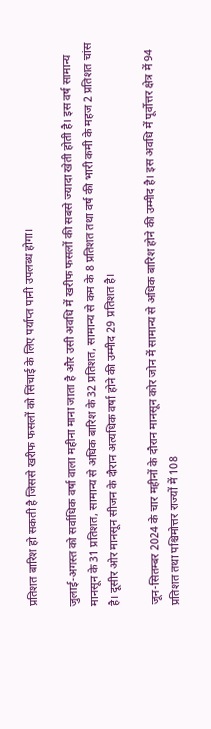प्रतिशत बारिश हो सकती है जिससे खरीफ फसलों को सिंचाई के लिए पर्याप्त पानी उपलब्ध होगा।

जुलाई-अगस्त को सर्वाधिक वर्षा वाला महीना माना जाता है और उसी अवधि में खरीफ फसलों की सबसे ज्यादा खेती होती है। इस वर्ष सामान्य मानसून के 31 प्रतिशत, सामान्य से अधिक बारिश के 32 प्रतिशत, सामान्य से कम के 8 प्रतिशत तथा वर्ष की भारी कमी के महज 2 प्रतिशत चांस है। दूसीर ओर मानसून सीजन के दौरान अत्यधिक वर्षा होने की उम्मीद 29 प्रतिशत है।

जून-सितम्बर 2024 के चार महीनों के दौरान मानसून कोर जोन में सामान्य से अधिक बारिश होने की उम्मीद है। इस अवधि में पूर्वोत्तर क्षेत्र में 94 प्रतिशत तथा पश्चिमोत्तर राज्यों में 108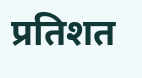प्रतिशत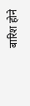बारिश होने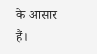के आसार हैं।